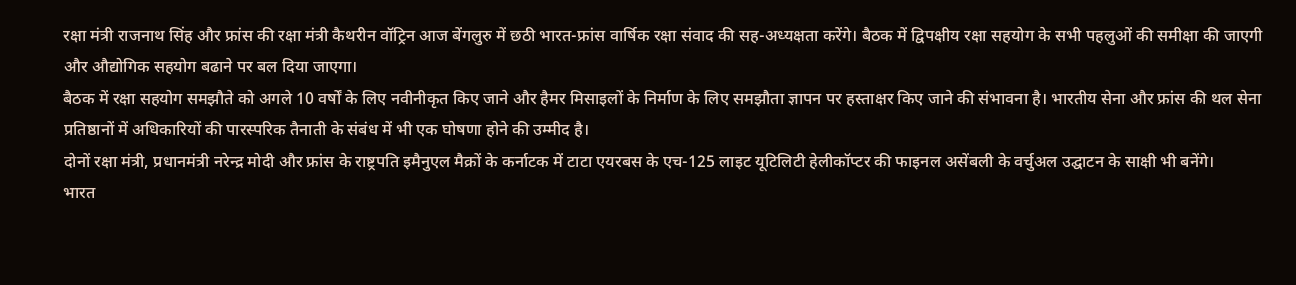रक्षा मंत्री राजनाथ सिंह और फ्रांस की रक्षा मंत्री कैथरीन वॉट्रिन आज बेंगलुरु में छठी भारत-फ्रांस वार्षिक रक्षा संवाद की सह-अध्यक्षता करेंगे। बैठक में द्विपक्षीय रक्षा सहयोग के सभी पहलुओं की समीक्षा की जाएगी और औद्योगिक सहयोग बढाने पर बल दिया जाएगा।
बैठक में रक्षा सहयोग समझौते को अगले 10 वर्षों के लिए नवीनीकृत किए जाने और हैमर मिसाइलों के निर्माण के लिए समझौता ज्ञापन पर हस्ताक्षर किए जाने की संभावना है। भारतीय सेना और फ्रांस की थल सेना प्रतिष्ठानों में अधिकारियों की पारस्परिक तैनाती के संबंध में भी एक घोषणा होने की उम्मीद है।
दोनों रक्षा मंत्री, प्रधानमंत्री नरेन्द्र मोदी और फ्रांस के राष्ट्रपति इमैनुएल मैक्रों के कर्नाटक में टाटा एयरबस के एच-125 लाइट यूटिलिटी हेलीकॉप्टर की फाइनल असेंबली के वर्चुअल उद्घाटन के साक्षी भी बनेंगे।
भारत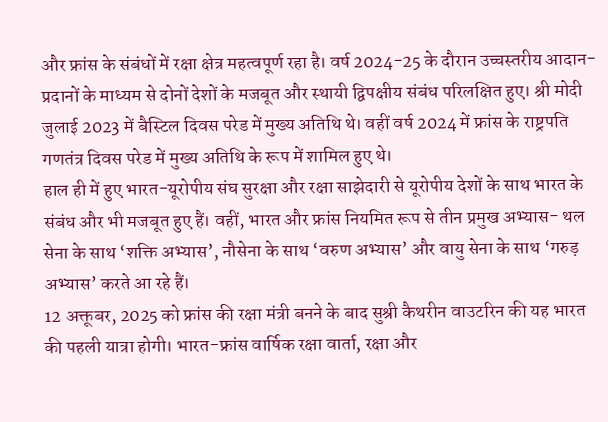और फ्रांस के संबंधों में रक्षा क्षेत्र महत्वपूर्ण रहा है। वर्ष 2024-25 के दौरान उच्चस्तरीय आदान-प्रदानों के माध्यम से दोनों देशों के मजबूत और स्थायी द्विपक्षीय संबंध परिलक्षित हुए। श्री मोदी जुलाई 2023 में बैस्टिल दिवस परेड में मुख्य अतिथि थे। वहीं वर्ष 2024 में फ्रांस के राष्ट्रपति गणतंत्र दिवस परेड में मुख्य अतिथि के रूप में शामिल हुए थे।
हाल ही में हुए भारत-यूरोपीय संघ सुरक्षा और रक्षा साझेदारी से यूरोपीय देशों के साथ भारत के संबंध और भी मजबूत हुए हैं। वहीं, भारत और फ्रांस नियमित रूप से तीन प्रमुख अभ्यास- थल सेना के साथ ‘शक्ति अभ्यास’, नौसेना के साथ ‘वरुण अभ्यास’ और वायु सेना के साथ ‘गरुड़ अभ्यास’ करते आ रहे हैं।
12 अक्तूबर, 2025 को फ्रांस की रक्षा मंत्री बनने के बाद सुश्री कैथरीन वाउटरिन की यह भारत की पहली यात्रा होगी। भारत-फ्रांस वार्षिक रक्षा वार्ता, रक्षा और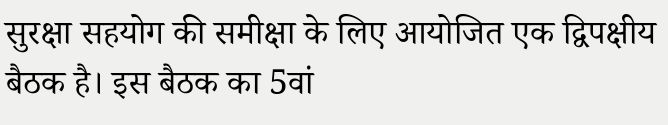सुरक्षा सहयोग की समीक्षा के लिए आयोजित एक द्विपक्षीय बैठक है। इस बैठक का 5वां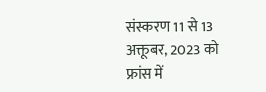संस्करण 11 से 13 अक्तूबर, 2023 को फ्रांस में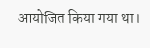आयोजित किया गया था।